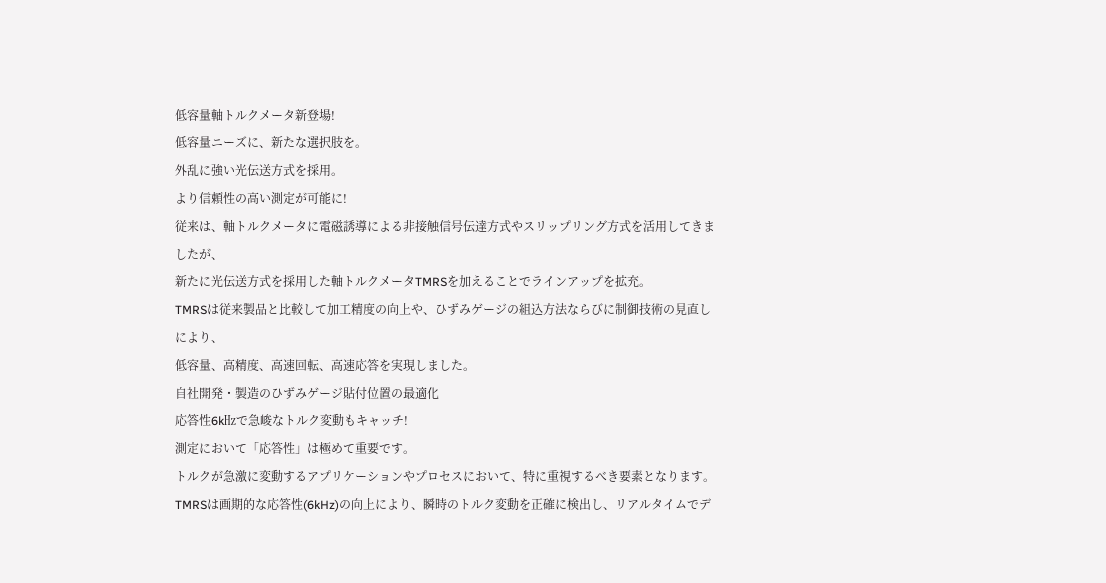低容量軸トルクメータ新登場!
低容量ニーズに、新たな選択肢を。
外乱に強い光伝送方式を採用。
より信頼性の高い測定が可能に!
従来は、軸トルクメータに電磁誘導による非接触信号伝達方式やスリップリング方式を活用してきましたが、
新たに光伝送方式を採用した軸トルクメータTMRSを加えることでラインアップを拡充。
TMRSは従来製品と比較して加工精度の向上や、ひずみゲージの組込方法ならびに制御技術の見直しにより、
低容量、高精度、高速回転、高速応答を実現しました。
自社開発・製造のひずみゲージ貼付位置の最適化
応答性6k㎐で急峻なトルク変動もキャッチ!
測定において「応答性」は極めて重要です。
トルクが急激に変動するアプリケーションやプロセスにおいて、特に重視するべき要素となります。
TMRSは画期的な応答性(6kHz)の向上により、瞬時のトルク変動を正確に検出し、リアルタイムでデ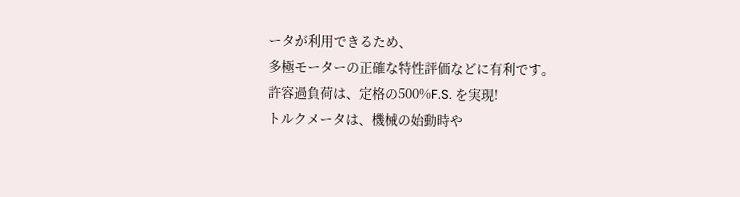ータが利用できるため、
多極モーターの正確な特性評価などに有利です。
許容過負荷は、定格の500%F.S. を実現!
トルクメータは、機械の始動時や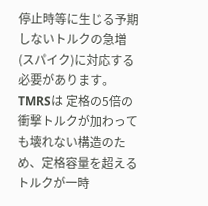停止時等に生じる予期しないトルクの急増(スパイク)に対応する必要があります。
TMRSは 定格の5倍の衝撃トルクが加わっても壊れない構造のため、定格容量を超えるトルクが一時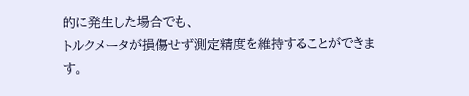的に発生した場合でも、
トルクメータが損傷せず測定精度を維持することができます。